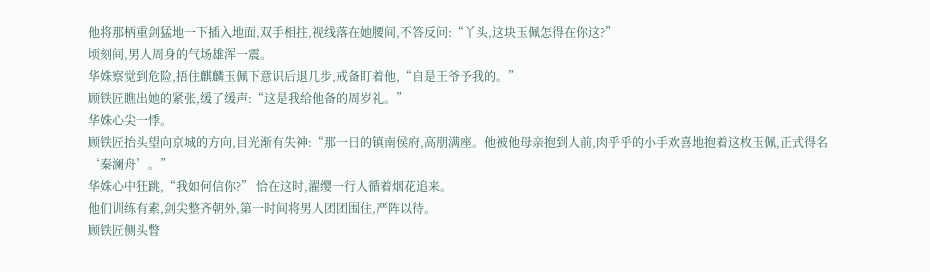他将那柄重剑猛地一下插入地面,双手相拄,视线落在她腰间,不答反问:“丫头,这块玉佩怎得在你这?”
顷刻间,男人周身的气场雄浑一震。
华姝察觉到危险,捂住麒麟玉佩下意识后退几步,戒备盯着他,“自是王爷予我的。”
顾铁匠瞧出她的紧张,缓了缓声:“这是我给他备的周岁礼。”
华姝心尖一悸。
顾铁匠抬头望向京城的方向,目光渐有失神:“那一日的镇南侯府,高朋满座。他被他母亲抱到人前,肉乎乎的小手欢喜地抱着这枚玉佩,正式得名‘秦澜舟’。”
华姝心中狂跳,“我如何信你?” 恰在这时,濯缨一行人循着烟花追来。
他们训练有素,剑尖整齐朝外,第一时间将男人团团围住,严阵以待。
顾铁匠侧头瞥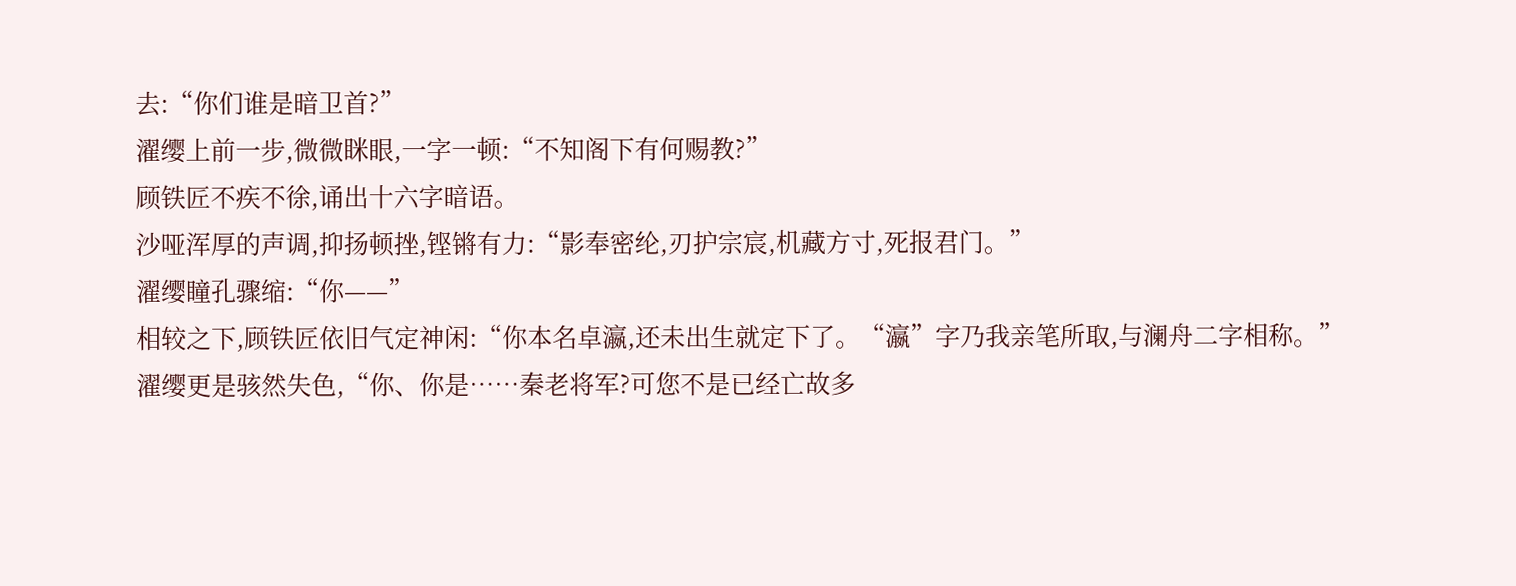去:“你们谁是暗卫首?”
濯缨上前一步,微微眯眼,一字一顿:“不知阁下有何赐教?”
顾铁匠不疾不徐,诵出十六字暗语。
沙哑浑厚的声调,抑扬顿挫,铿锵有力:“影奉密纶,刃护宗宸,机藏方寸,死报君门。”
濯缨瞳孔骤缩:“你——”
相较之下,顾铁匠依旧气定神闲:“你本名卓瀛,还未出生就定下了。“瀛”字乃我亲笔所取,与澜舟二字相称。”
濯缨更是骇然失色,“你、你是……秦老将军?可您不是已经亡故多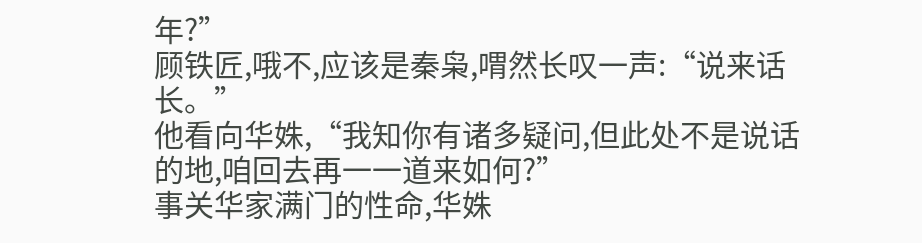年?”
顾铁匠,哦不,应该是秦枭,喟然长叹一声:“说来话长。”
他看向华姝,“我知你有诸多疑问,但此处不是说话的地,咱回去再一一道来如何?”
事关华家满门的性命,华姝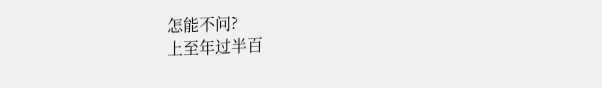怎能不问?
上至年过半百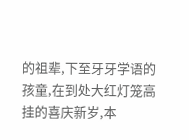的祖辈,下至牙牙学语的孩童,在到处大红灯笼高挂的喜庆新岁,本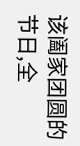该阖家团圆的节日,全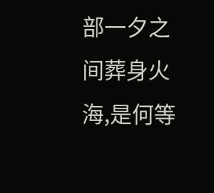部一夕之间葬身火海,是何等